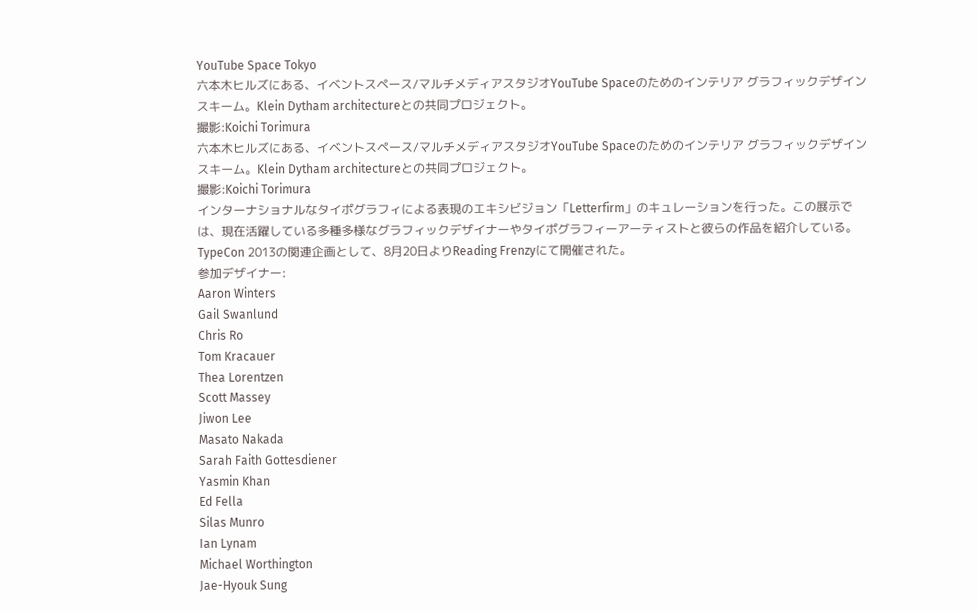YouTube Space Tokyo
六本木ヒルズにある、イベントスペース/マルチメディアスタジオYouTube Spaceのためのインテリア グラフィックデザイン スキーム。Klein Dytham architectureとの共同プロジェクト。
撮影:Koichi Torimura
六本木ヒルズにある、イベントスペース/マルチメディアスタジオYouTube Spaceのためのインテリア グラフィックデザイン スキーム。Klein Dytham architectureとの共同プロジェクト。
撮影:Koichi Torimura
インターナショナルなタイポグラフィによる表現のエキシビジョン「Letterfirm」のキュレーションを行った。この展示では、現在活躍している多種多様なグラフィックデザイナーやタイポグラフィーアーティストと彼らの作品を紹介している。TypeCon 2013の関連企画として、8月20日よりReading Frenzyにて開催された。
参加デザイナー:
Aaron Winters
Gail Swanlund
Chris Ro
Tom Kracauer
Thea Lorentzen
Scott Massey
Jiwon Lee
Masato Nakada
Sarah Faith Gottesdiener
Yasmin Khan
Ed Fella
Silas Munro
Ian Lynam
Michael Worthington
Jae-Hyouk Sung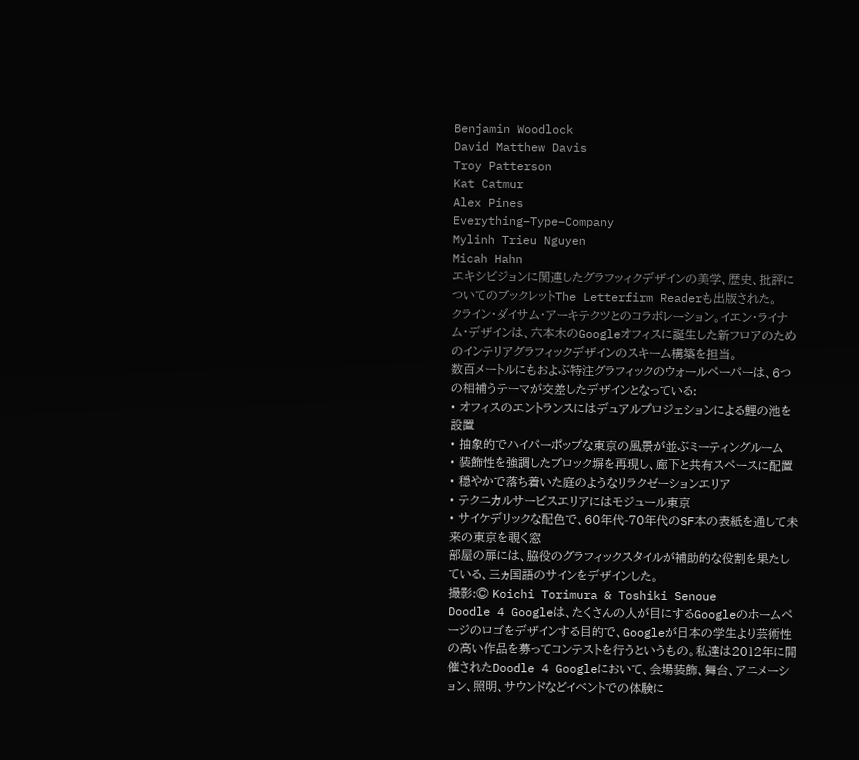Benjamin Woodlock
David Matthew Davis
Troy Patterson
Kat Catmur
Alex Pines
Everything–Type–Company
Mylinh Trieu Nguyen
Micah Hahn
エキシビジョンに関連したグラフッィクデザインの美学、歴史、批評についてのブックレットThe Letterfirm Readerも出版された。
クライン・ダイサム・アーキテクツとのコラボレーション。イエン・ライナム・デザインは、六本木のGoogleオフィスに誕生した新フロアのためのインテリアグラフィックデザインのスキーム構築を担当。
数百メートルにもおよぶ特注グラフィックのウォールペーパーは、6つの相補うテーマが交差したデザインとなっている:
• オフィスのエントランスにはデュアルプロジェションによる鯉の池を設置
• 抽象的でハイパーポップな東京の風景が並ぶミーティングルーム
• 装飾性を強調したブロック塀を再現し、廊下と共有スペースに配置
• 穏やかで落ち着いた庭のようなリラクゼーションエリア
• テクニカルサービスエリアにはモジュール東京
• サイケデリックな配色で、60年代-70年代のSF本の表紙を通して未来の東京を覗く窓
部屋の扉には、脇役のグラフィックスタイルが補助的な役割を果たしている、三ヵ国語のサインをデザインした。
撮影:© Koichi Torimura & Toshiki Senoue
Doodle 4 Googleは、たくさんの人が目にするGoogleのホームページのロゴをデザインする目的で、Googleが日本の学生より芸術性の高い作品を募ってコンテストを行うというもの。私達は2012年に開催されたDoodle 4 Googleにおいて、会場装飾、舞台、アニメーション、照明、サウンドなどイベントでの体験に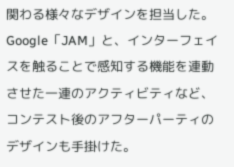関わる様々なデザインを担当した。
Google「JAM」と、インターフェイスを触ることで感知する機能を連動させた一連のアクティビティなど、コンテスト後のアフターパーティのデザインも手掛けた。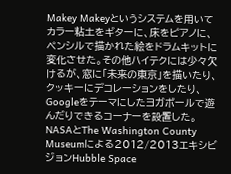Makey Makeyというシステムを用いてカラー粘土をギターに、床をピアノに、ペンシルで描かれた絵をドラムキットに変化させた。その他ハイテクには少々欠けるが、窓に「未来の東京」を描いたり、クッキーにデコレーションをしたり、Googleをテーマにしたヨガボールで遊んだりできるコーナーを設置した。
NASAとThe Washington County Museumによる2012/2013エキシビジョンHubble Space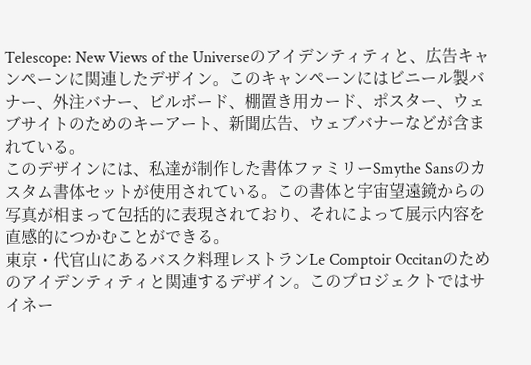Telescope: New Views of the Universeのアイデンティティと、広告キャンペーンに関連したデザイン。このキャンペーンにはビニール製バナー、外注バナー、ビルボード、棚置き用カード、ポスター、ウェブサイトのためのキーアート、新聞広告、ウェブバナーなどが含まれている。
このデザインには、私達が制作した書体ファミリーSmythe Sansのカスタム書体セットが使用されている。この書体と宇宙望遠鏡からの写真が相まって包括的に表現されており、それによって展示内容を直感的につかむことができる。
東京・代官山にあるバスク料理レストランLe Comptoir Occitanのためのアイデンティティと関連するデザイン。このプロジェクトではサイネー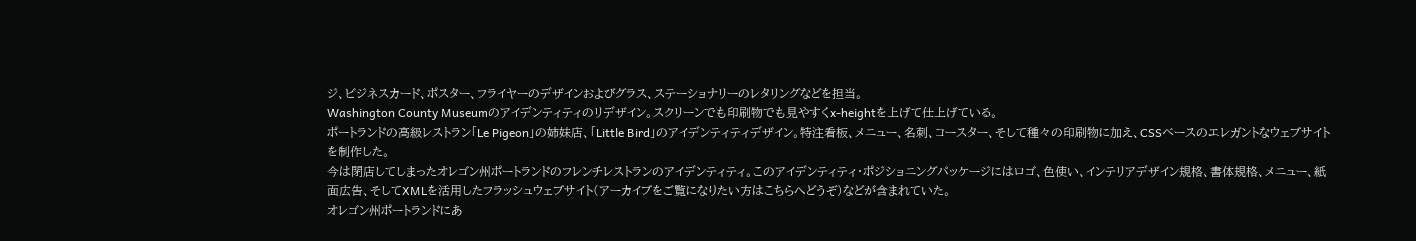ジ、ビジネスカード、ポスター、フライヤーのデザインおよびグラス、ステーショナリーのレタリングなどを担当。
Washington County Museumのアイデンティティのリデザイン。スクリーンでも印刷物でも見やすくx-heightを上げて仕上げている。
ポートランドの高級レストラン「Le Pigeon」の姉妹店、「Little Bird」のアイデンティティデザイン。特注看板、メニュー、名刺、コースター、そして種々の印刷物に加え、CSSベースのエレガントなウェブサイトを制作した。
今は閉店してしまったオレゴン州ポートランドのフレンチレストランのアイデンティティ。このアイデンティティ・ポジショニングパッケージにはロゴ、色使い、インテリアデザイン規格、書体規格、メニュー、紙面広告、そしてXMLを活用したフラッシュウェブサイト(アーカイブをご覧になりたい方はこちらへどうぞ)などが含まれていた。
オレゴン州ポートランドにあ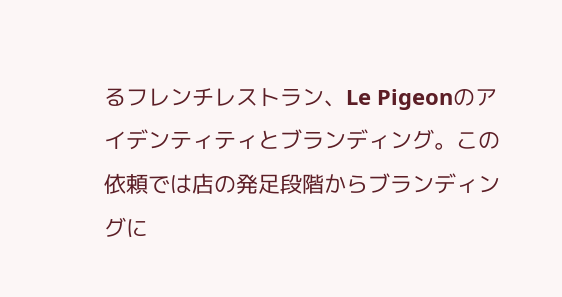るフレンチレストラン、Le Pigeonのアイデンティティとブランディング。この依頼では店の発足段階からブランディングに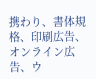携わり、書体規格、印刷広告、オンライン広告、ウ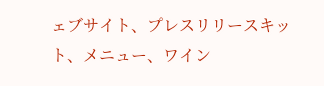ェブサイト、プレスリリースキット、メニュー、ワイン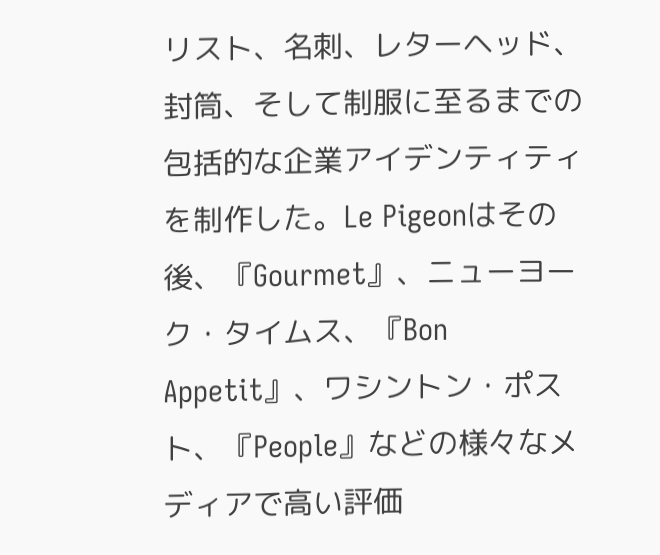リスト、名刺、レターヘッド、封筒、そして制服に至るまでの包括的な企業アイデンティティを制作した。Le Pigeonはその後、『Gourmet』、ニューヨーク・タイムス、『Bon Appetit』、ワシントン・ポスト、『People』などの様々なメディアで高い評価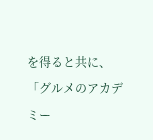を得ると共に、「グルメのアカデミー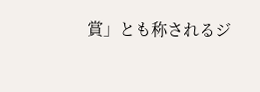賞」とも称されるジ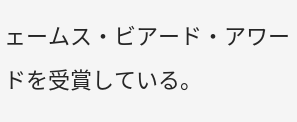ェームス・ビアード・アワードを受賞している。